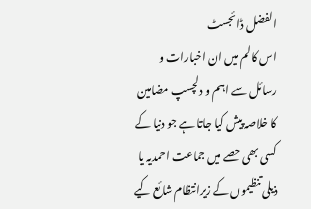الفضل ڈائجسٹ
اس کالم میں ان اخبارات و رسائل سے اہم و دلچسپ مضامین کا خلاصہ پیش کیا جاتا ہے جو دنیا کے کسی بھی حصے میں جماعت احمدیہ یا ذیلی تنظیموں کے زیرانتظام شائع کیے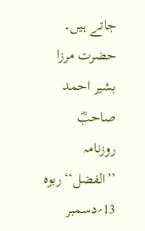جاتے ہیں۔
حضرت مرزا بشیر احمد صاحبؓ
روزنامہ ’’الفضل‘‘ربوہ 13؍دسمبر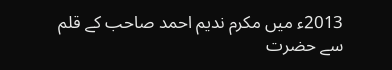2013ء میں مکرم ندیم احمد صاحب کے قلم سے حضرت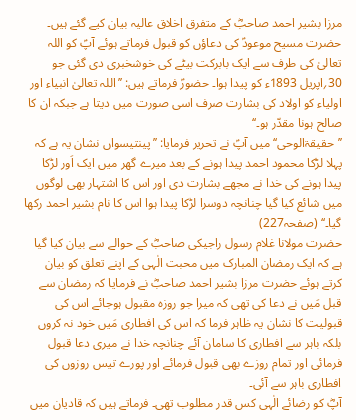مرزا بشیر احمد صاحبؓ کے متفرق اخلاق عالیہ بیان کیے گئے ہیں۔
حضرت مسیح موعودؑ کی دعاؤں کو قبول فرماتے ہوئے آپؑ کو اللہ تعالیٰ کی طرف سے ایک بابرکت بیٹے کی خوشخبری دی گئی جو 30؍اپریل 1893ء کو پیدا ہوا۔ حضورؑ فرماتے ہیں: ’’اللہ تعالیٰ انبیاء اور اولیاء کو اولاد کی بشارت صرف اسی صورت میں دیتا ہے جبکہ ان کا صالح ہونا مقدّر ہو۔‘‘
’’حقیقۃالوحی‘‘ میں آپؑ نے تحریر فرمایا: ’’پینتیسواں نشان یہ ہے کہ پہلا لڑکا محمود احمد پیدا ہونے کے بعد میرے گھر میں ایک اَور لڑکا پیدا ہونے کی خدا نے مجھے بشارت دی اور اس کا اشتہار بھی لوگوں میں شائع کیا گیا چنانچہ دوسرا لڑکا پیدا ہوا اس کا نام بشیر احمد رکھا گیا۔‘‘ (صفحہ227)
حضرت مولانا غلام رسول راجیکی صاحبؓ کے حوالے سے بیان کیا گیا ہے کہ ایک رمضان المبارک میں محبت الٰہی کے اپنے تعلق کو بیان کرتے ہوئے حضرت مرزا بشیر احمد صاحبؓ نے فرمایا کہ رمضان سے قبل مَیں نے دعا کی تھی کہ میرا جو روزہ مقبول ہوجائے اس کی قبولیت کا نشان یہ ظاہر فرما کہ اس کی افطاری مَیں خود نہ کروں بلکہ باہر سے افطاری کا سامان آئے چنانچہ خدا نے میری دعا قبول فرمائی اور تمام روزے بھی قبول فرمائے اور پورے تیس روزوں کی افطاری باہر سے آئی۔
آپؓ کو رضائے الٰہی کس قدر مطلوب تھی۔ فرماتے ہیں کہ قادیان میں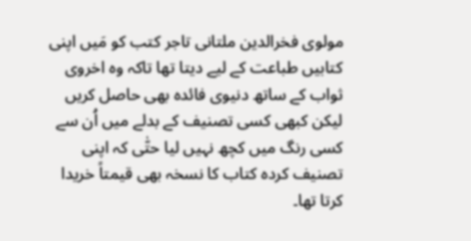مولوی فخرالدین ملتانی تاجر کتب کو مَیں اپنی کتابیں طباعت کے لیے دیتا تھا تاکہ وہ اخروی ثواب کے ساتھ دنیوی فائدہ بھی حاصل کریں لیکن کبھی کسی تصنیف کے بدلے میں اُن سے کسی رنگ میں کچھ نہیں لیا حتّٰی کہ اپنی تصنیف کردہ کتاب کا نسخہ بھی قیمتاً خریدا کرتا تھا۔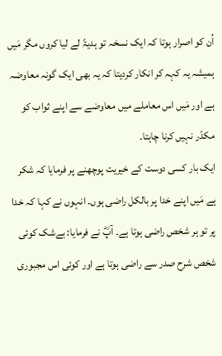اُن کو اصرار ہوتا کہ ایک نسخہ تو ہدیۃً لے لیا کروں مگر مَیں ہمیشہ یہ کہہ کر انکار کردیتا کہ یہ بھی ایک گونہ معاوضہ ہے اور مَیں اس معاملے میں معاوضے سے اپنے ثواب کو مکدّر نہیں کرنا چاہتا۔
ایک بار کسی دوست کے خیریت پوچھنے پر فرمایا کہ شکر ہے مَیں اپنے خدا پر بالکل راضی ہوں۔ انہوں نے کہا کہ خدا پر تو ہر شخص راضی ہوتا ہے۔ آپؓ نے فرمایا: بےشک کوئی شخص شرح صدر سے راضی ہوتا ہے اور کوئی اس مجبوری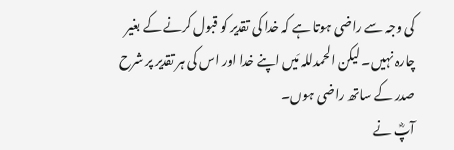کی وجہ سے راضی ہوتا ہے کہ خدا کی تقدیر کو قبول کرنے کے بغیر چارہ نہیں۔ لیکن الحمدللہ مَیں اپنے خدا اور اس کی ہر تقدیر پر شرح صدر کے ساتھ راضی ہوں۔
آپؓ نے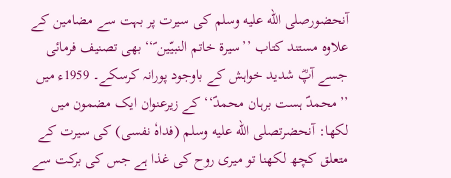آنحضورصلى الله عليه وسلم کی سیرت پر بہت سے مضامین کے علاوہ مستند کتاب ’’سیرۃ خاتم النبیّین ؐ‘‘ بھی تصنیف فرمائی جسے آپؓ شدید خواہش کے باوجود پورانہ کرسکے۔ 1959ء میں ’’محمدؐ ہست برہان محمدؐ‘‘ کے زیرعنوان ایک مضمون میں لکھا: آنحضرتصلى الله عليه وسلم (فداہٗ نفسی) کی سیرت کے متعلق کچھ لکھنا تو میری روح کی غذا ہے جس کی برکت سے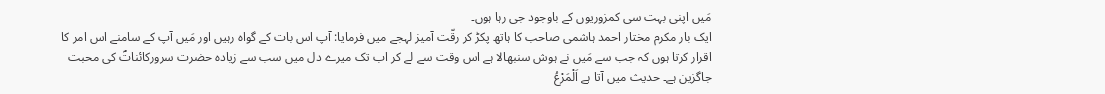مَیں اپنی بہت سی کمزوریوں کے باوجود جی رہا ہوں۔
ایک بار مکرم مختار احمد ہاشمی صاحب کا ہاتھ پکڑ کر رقّت آمیز لہجے میں فرمایا: آپ اس بات کے گواہ رہیں اور مَیں آپ کے سامنے اس امر کا اقرار کرتا ہوں کہ جب سے مَیں نے ہوش سنبھالا ہے اس وقت سے لے کر اب تک میرے دل میں سب سے زیادہ حضرت سرورکائناتؐ کی محبت جاگزین ہے۔ حدیث میں آتا ہے اَلْمَرْعُ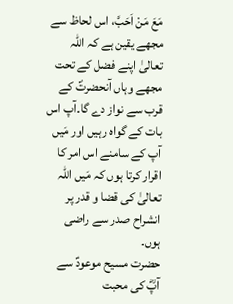مَعَ مَنْ اَحَبَّ، اس لحاظ سے مجھے یقین ہے کہ اللہ تعالیٰ اپنے فضل کے تحت مجھے وہاں آنحضرتؐ کے قرب سے نواز دے گا۔آپ اس بات کے گواہ رہیں اور مَیں آپ کے سامنے اس امر کا اقرار کرتا ہوں کہ مَیں اللہ تعالیٰ کی قضا و قدر پر انشراح صدر سے راضی ہوں۔
حضرت مسیح موعودؑ سے آپؓ کی محبت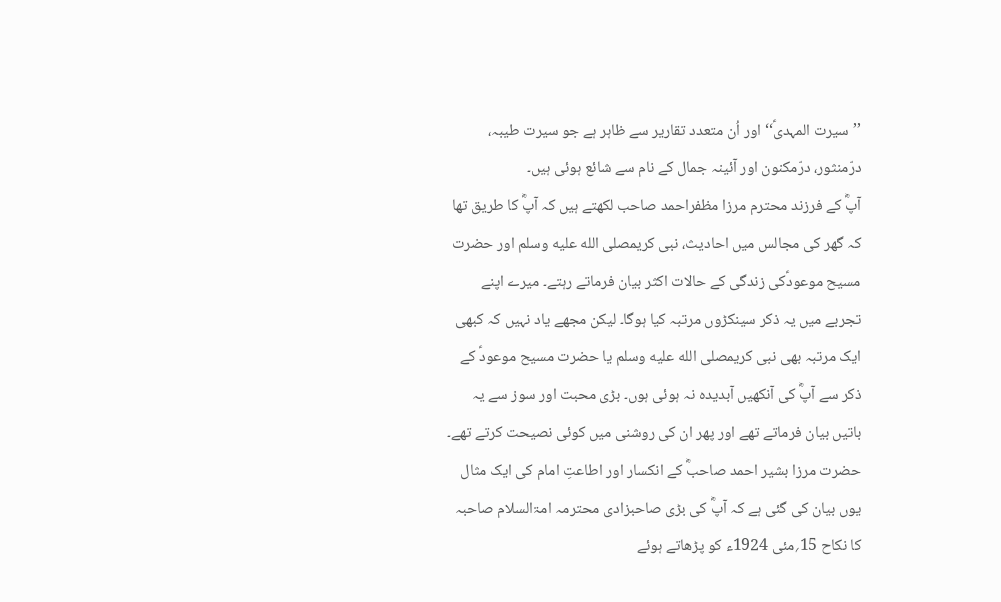’’سیرت المہدیؑ‘‘ اور اُن متعدد تقاریر سے ظاہر ہے جو سیرت طیبہ، درّمنثور، درّمکنون اور آئینہ جمال کے نام سے شائع ہوئی ہیں۔
آپؓ کے فرزند محترم مرزا مظفراحمد صاحب لکھتے ہیں کہ آپؓ کا طریق تھا کہ گھر کی مجالس میں احادیث، نبی کریمصلى الله عليه وسلم اور حضرت مسیح موعودؑکی زندگی کے حالات اکثر بیان فرماتے رہتے۔ میرے اپنے تجربے میں یہ ذکر سینکڑوں مرتبہ کیا ہوگا۔ لیکن مجھے یاد نہیں کہ کبھی ایک مرتبہ بھی نبی کریمصلى الله عليه وسلم یا حضرت مسیح موعودؑ کے ذکر سے آپؓ کی آنکھیں آبدیدہ نہ ہوئی ہوں۔ بڑی محبت اور سوز سے یہ باتیں بیان فرماتے تھے اور پھر ان کی روشنی میں کوئی نصیحت کرتے تھے۔
حضرت مرزا بشیر احمد صاحبؓ کے انکسار اور اطاعتِ امام کی ایک مثال یوں بیان کی گئی ہے کہ آپؓ کی بڑی صاحبزادی محترمہ امۃالسلام صاحبہ کا نکاح 15؍مئی 1924ء کو پڑھاتے ہوئے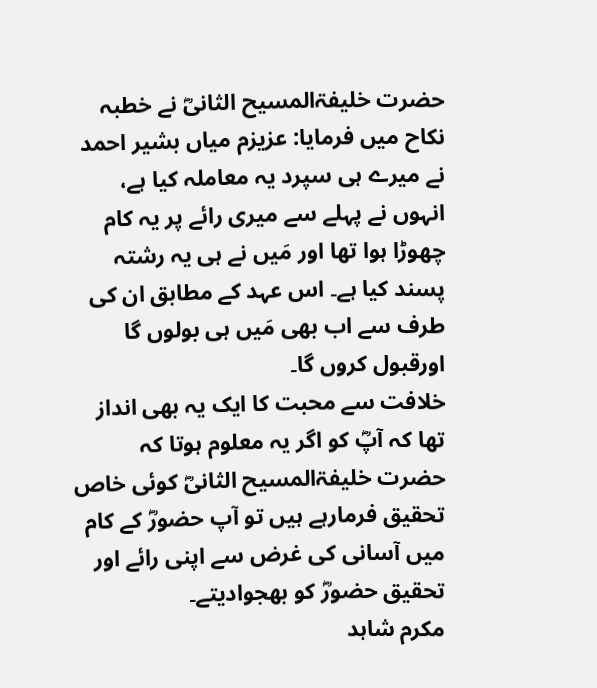حضرت خلیفۃالمسیح الثانیؓ نے خطبہ نکاح میں فرمایا: عزیزم میاں بشیر احمد نے میرے ہی سپرد یہ معاملہ کیا ہے، انہوں نے پہلے سے میری رائے پر یہ کام چھوڑا ہوا تھا اور مَیں نے ہی یہ رشتہ پسند کیا ہے۔ اس عہد کے مطابق ان کی طرف سے اب بھی مَیں ہی بولوں گا اورقبول کروں گا۔
خلافت سے محبت کا ایک یہ بھی انداز تھا کہ آپؓ کو اگر یہ معلوم ہوتا کہ حضرت خلیفۃالمسیح الثانیؓ کوئی خاص تحقیق فرمارہے ہیں تو آپ حضورؓ کے کام میں آسانی کی غرض سے اپنی رائے اور تحقیق حضورؓ کو بھجوادیتے۔
مکرم شاہد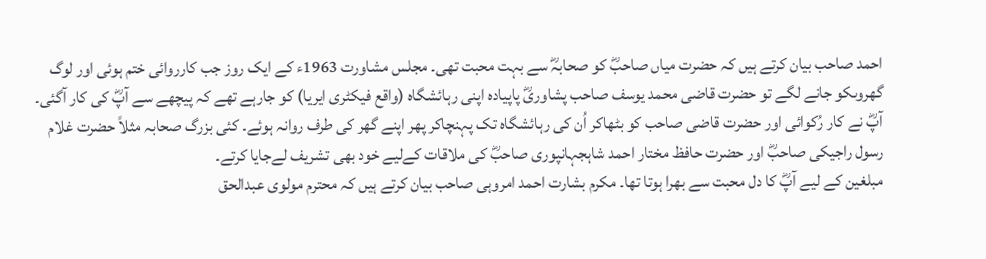احمد صاحب بیان کرتے ہیں کہ حضرت میاں صاحبؓ کو صحابہؓ سے بہت محبت تھی۔ مجلس مشاورت 1963ء کے ایک روز جب کارروائی ختم ہوئی اور لوگ گھروںکو جانے لگے تو حضرت قاضی محمد یوسف صاحب پشاوریؓ پاپیادہ اپنی رہائشگاہ (واقع فیکٹری ایریا) کو جارہے تھے کہ پیچھے سے آپؓ کی کار آگئی۔ آپؓ نے کار رُکوائی اور حضرت قاضی صاحب کو بٹھاکر اُن کی رہائشگاہ تک پہنچاکر پھر اپنے گھر کی طرف روانہ ہوئے۔ کئی بزرگ صحابہ مثلاً حضرت غلام رسول راجیکی صاحبؓ اور حضرت حافظ مختار احمد شاہجہانپوری صاحبؓ کی ملاقات کےلیے خود بھی تشریف لےجایا کرتے۔
مبلغین کے لیے آپؓ کا دل محبت سے بھرا ہوتا تھا۔ مکرم بشارت احمد امروہی صاحب بیان کرتے ہیں کہ محترم مولوی عبدالحق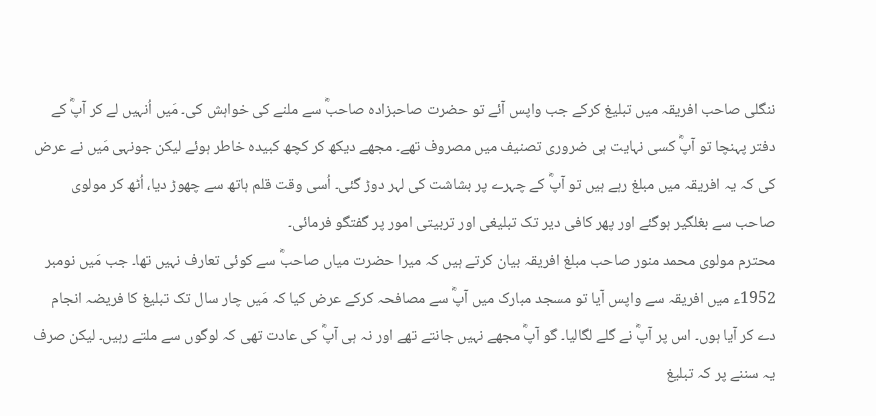ننگلی صاحب افریقہ میں تبلیغ کرکے جب واپس آئے تو حضرت صاحبزادہ صاحبؓ سے ملنے کی خواہش کی۔ مَیں اُنہیں لے کر آپؓ کے دفتر پہنچا تو آپؓ کسی نہایت ہی ضروری تصنیف میں مصروف تھے۔ مجھے دیکھ کر کچھ کبیدہ خاطر ہوئے لیکن جونہی مَیں نے عرض کی کہ یہ افریقہ میں مبلغ رہے ہیں تو آپؓ کے چہرے پر بشاشت کی لہر دوڑ گئی۔ اُسی وقت قلم ہاتھ سے چھوڑ دیا، اُٹھ کر مولوی صاحب سے بغلگیر ہوگئے اور پھر کافی دیر تک تبلیغی اور تربیتی امور پر گفتگو فرمائی۔
محترم مولوی محمد منور صاحب مبلغ افریقہ بیان کرتے ہیں کہ میرا حضرت میاں صاحبؓ سے کوئی تعارف نہیں تھا۔ جب مَیں نومبر 1952ء میں افریقہ سے واپس آیا تو مسجد مبارک میں آپؓ سے مصافحہ کرکے عرض کیا کہ مَیں چار سال تک تبلیغ کا فریضہ انجام دے کر آیا ہوں۔ اس پر آپؓ نے گلے لگالیا۔ گو آپؓ مجھے نہیں جانتے تھے اور نہ ہی آپؓ کی عادت تھی کہ لوگوں سے ملتے رہیں۔ لیکن صرف یہ سننے پر کہ تبلیغ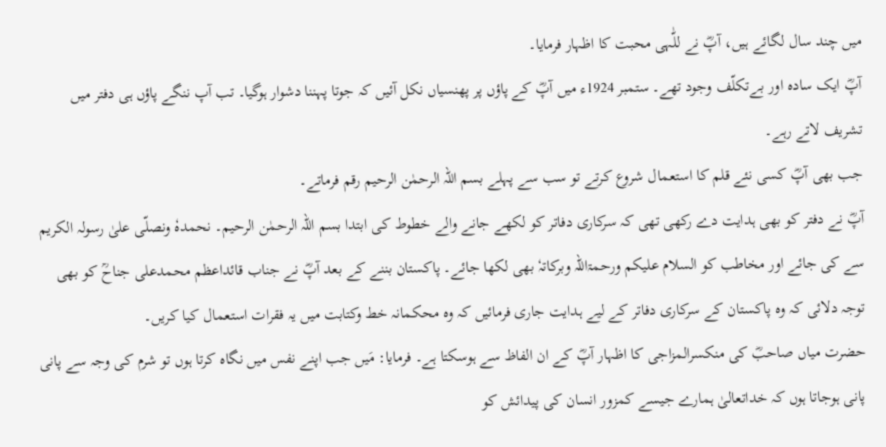میں چند سال لگائے ہیں، آپؓ نے للّٰہی محبت کا اظہار فرمایا۔
آپؓ ایک سادہ اور بےتکلّف وجود تھے۔ ستمبر 1924ء میں آپؓ کے پاؤں پر پھنسیاں نکل آئیں کہ جوتا پہننا دشوار ہوگیا۔ تب آپ ننگے پاؤں ہی دفتر میں تشریف لاتے رہے۔
جب بھی آپؓ کسی نئے قلم کا استعمال شروع کرتے تو سب سے پہلے بسم اللہ الرحمٰن الرحیم رقم فرماتے۔
آپؓ نے دفتر کو بھی ہدایت دے رکھی تھی کہ سرکاری دفاتر کو لکھے جانے والے خطوط کی ابتدا بسم اللہ الرحمٰن الرحیم۔ نحمدہٗ ونصلّی علیٰ رسولہ الکریم سے کی جائے اور مخاطب کو السلام علیکم ورحمۃاللہ وبرکاتہٗ بھی لکھا جائے۔ پاکستان بننے کے بعد آپؓ نے جناب قائداعظم محمدعلی جناحؒ کو بھی توجہ دلائی کہ وہ پاکستان کے سرکاری دفاتر کے لیے ہدایت جاری فرمائیں کہ وہ محکمانہ خط وکتابت میں یہ فقرات استعمال کیا کریں۔
حضرت میاں صاحبؓ کی منکسرالمزاجی کا اظہار آپؓ کے ان الفاظ سے ہوسکتا ہے۔ فرمایا: مَیں جب اپنے نفس میں نگاہ کرتا ہوں تو شرم کی وجہ سے پانی پانی ہوجاتا ہوں کہ خداتعالیٰ ہمارے جیسے کمزور انسان کی پیدائش کو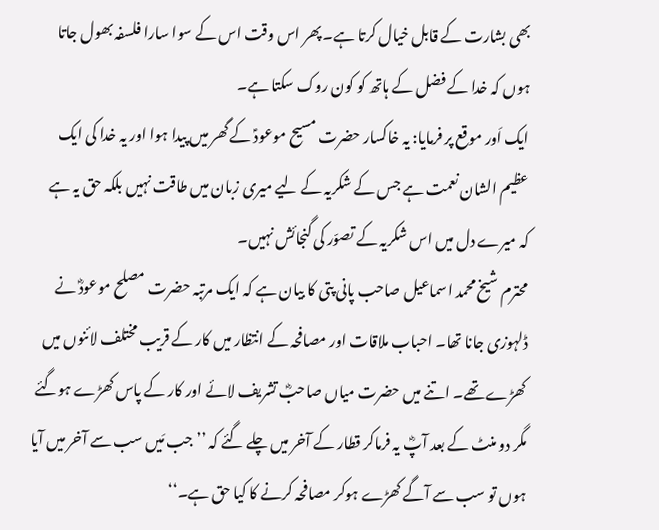بھی بشارت کے قابل خیال کرتا ہے۔ پھر اس وقت اس کے سوا سارا فلسفہ بھول جاتا ہوں کہ خدا کے فضل کے ہاتھ کو کون روک سکتا ہے۔
ایک اَور موقع پر فرمایا: یہ خاکسار حضرت مسیح موعودؑ کے گھر میں پیدا ہوا اور یہ خدا کی ایک عظیم الشان نعمت ہے جس کے شکریہ کے لیے میری زبان میں طاقت نہیں بلکہ حق یہ ہے کہ میرے دل میں اس شکریہ کے تصوّر کی گنجائش نہیں۔
محترم شیخ محمد اسماعیل صاحب پانی پتی کا بیان ہے کہ ایک مرتبہ حضرت مصلح موعودؓ نے ڈلہوزی جانا تھا۔ احباب ملاقات اور مصافحہ کے انتظار میں کار کے قریب مختلف لائنوں میں کھڑے تھے۔ اتنے میں حضرت میاں صاحبؓ تشریف لائے اور کار کے پاس کھڑے ہوگئے مگر دو منٹ کے بعد آپؓ یہ فرماکر قطار کے آخر میں چلے گئے کہ ’’جب مَیں سب سے آخر میں آیا ہوں تو سب سے آگے کھڑے ہوکر مصافحہ کرنے کا کیا حق ہے۔‘‘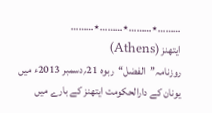………٭………٭………٭………
ایتھنز (Athens)
روزنامہ’’الفضل‘‘ربوہ 21؍دسمبر 2013ء میں یونان کے دارالحکومت ایتھنز کے بارے میں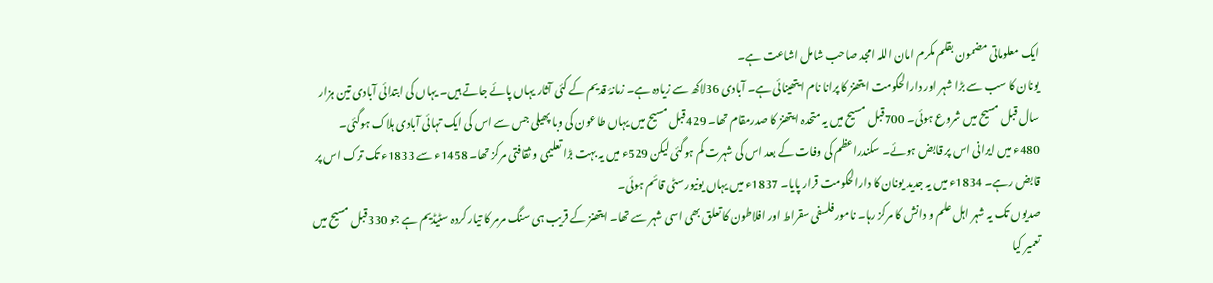ایک معلوماتی مضمون بقلم مکرم امان اللہ امجد صاحب شامل اشاعت ہے۔
یونان کا سب سے بڑا شہر اور دارالحکومت ایتھنز کا پرانا نام ایتھینائی ہے۔ آبادی 36لاکھ سے زیادہ ہے۔ زمانۂ قدیم کے کئی آثار یہاں پائے جاتے ہیں۔ یہاں کی ابتدائی آبادی تین ہزار سال قبل مسیح میں شروع ہوئی۔ 700قبل مسیح میں یہ متحدہ ایتھنز کا صدرمقام تھا۔ 429قبل مسیح میں یہاں طاعون کی وبا پھیلی جس سے اس کی ایک تہائی آبادی ہلاک ہوگئی۔ 480ء میں ایرانی اس پر قابض ہوئے۔ سکندراعظم کی وفات کے بعد اس کی شہرت کم ہوگئی لیکن 529ء میں یہ بہت بڑا تعلیمی و ثقافتی مرکز تھا۔ 1458ء سے 1833ء تک ترک اس پر قابض رہے۔ 1834ء میں یہ جدید یونان کا دارالحکومت قرار پایا۔ 1837ء میں یہاں یونیورسٹی قائم ہوئی۔
صدیوں تک یہ شہر اہل علم و دانش کا مرکز رہا۔ نامور فلسفی سقراط اور افلاطون کا تعلق بھی اسی شہر سے تھا۔ ایتھنز کے قریب ہی سنگ مرمر کا تیار کردہ سٹیڈیم ہے جو 330قبل مسیح میں تعمیر کیا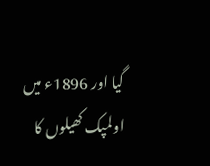گیا اور 1896ء میں اولمپک کھیلوں کا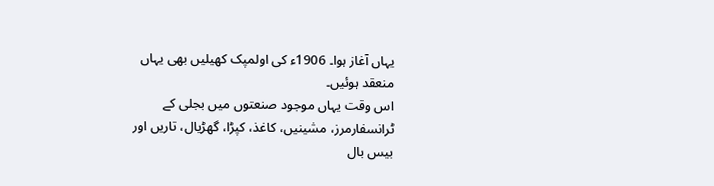یہاں آغاز ہوا۔ 1906ء کی اولمپک کھیلیں بھی یہاں منعقد ہوئیں۔
اس وقت یہاں موجود صنعتوں میں بجلی کے ٹرانسفارمرز، مشینیں، کاغذ، کپڑا، گھڑیال، تاریں اور بیس بال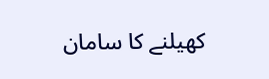کھیلنے کا سامان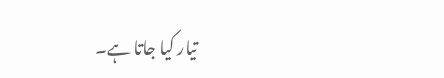تیار کیا جاتا ہے۔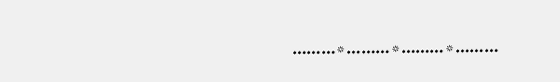………٭………٭………٭………